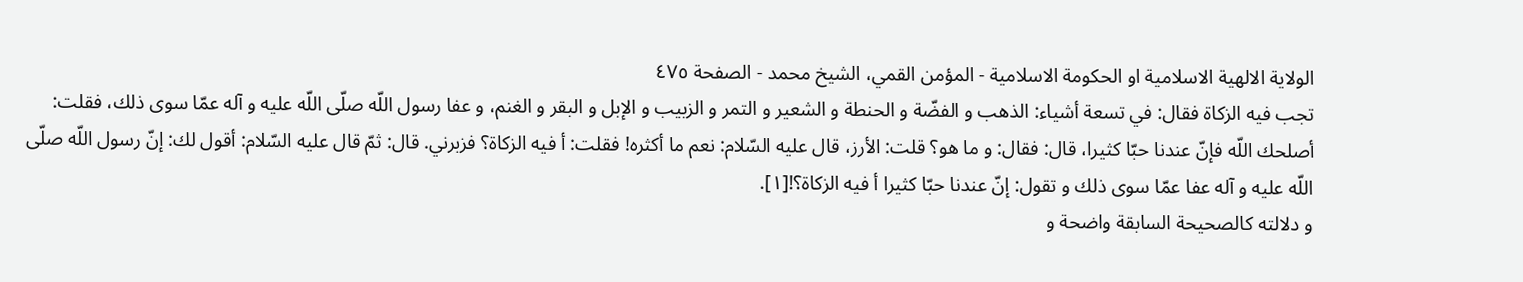الولاية الالهية الاسلامية او الحكومة الاسلامية - المؤمن القمي، الشيخ محمد - الصفحة ٤٧٥
تجب فيه الزكاة فقال: في تسعة أشياء: الذهب و الفضّة و الحنطة و الشعير و التمر و الزبيب و الإبل و البقر و الغنم، و عفا رسول اللّه صلّى اللّه عليه و آله عمّا سوى ذلك، فقلت:
أصلحك اللّه فإنّ عندنا حبّا كثيرا، قال: فقال: و ما هو؟ قلت: الأرز، قال عليه السّلام: نعم ما أكثره! فقلت: أ فيه الزكاة؟ فزبرني. قال: ثمّ قال عليه السّلام: أقول لك: إنّ رسول اللّه صلّى اللّه عليه و آله عفا عمّا سوى ذلك و تقول: إنّ عندنا حبّا كثيرا أ فيه الزكاة؟![١].
و دلالته كالصحيحة السابقة واضحة و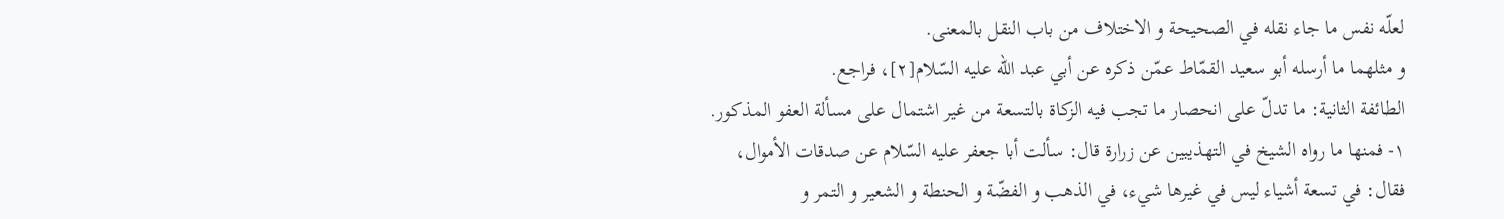لعلّه نفس ما جاء نقله في الصحيحة و الاختلاف من باب النقل بالمعنى.
و مثلهما ما أرسله أبو سعيد القمّاط عمّن ذكره عن أبي عبد اللّه عليه السّلام[٢]، فراجع.
الطائفة الثانية: ما تدلّ على انحصار ما تجب فيه الزكاة بالتسعة من غير اشتمال على مسألة العفو المذكور.
١- فمنها ما رواه الشيخ في التهذيبين عن زرارة قال: سألت أبا جعفر عليه السّلام عن صدقات الأموال، فقال: في تسعة أشياء ليس في غيرها شيء، في الذهب و الفضّة و الحنطة و الشعير و التمر و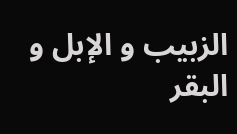الزبيب و الإبل و البقر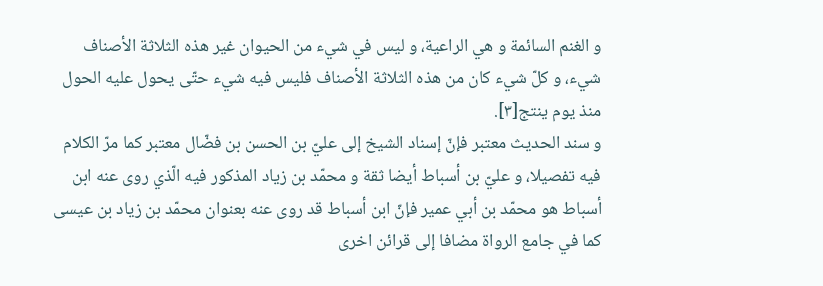و الغنم السائمة و هي الراعية، و ليس في شيء من الحيوان غير هذه الثلاثة الأصناف شيء، و كلّ شيء كان من هذه الثلاثة الأصناف فليس فيه شيء حتّى يحول عليه الحول منذ يوم ينتج[٣].
و سند الحديث معتبر فإنّ إسناد الشيخ إلى عليّ بن الحسن بن فضّال معتبر كما مرّ الكلام فيه تفصيلا، و عليّ بن أسباط أيضا ثقة و محمّد بن زياد المذكور فيه الّذي روى عنه ابن أسباط هو محمّد بن أبي عمير فإنّ ابن أسباط قد روى عنه بعنوان محمّد بن زياد بن عيسى كما في جامع الرواة مضافا إلى قرائن اخرى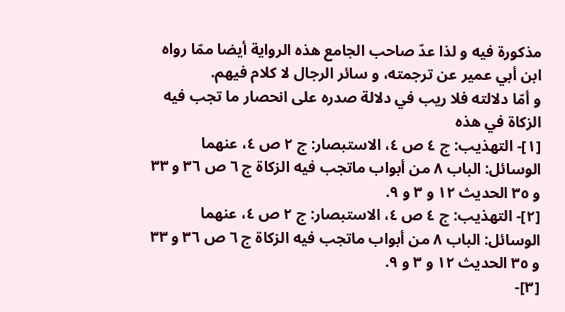مذكورة فيه و لذا عدّ صاحب الجامع هذه الرواية أيضا ممّا رواه ابن أبي عمير عن ترجمته، و سائر الرجال لا كلام فيهم.
و أمّا دلالته فلا ريب في دلالة صدره على انحصار ما تجب فيه الزكاة في هذه
[١]- التهذيب: ج ٤ ص ٤، الاستبصار: ج ٢ ص ٤، عنهما الوسائل: الباب ٨ من أبواب ماتجب فيه الزكاة ج ٦ ص ٣٦ و ٣٣ و ٣٥ الحديث ١٢ و ٣ و ٩.
[٢]- التهذيب: ج ٤ ص ٤، الاستبصار: ج ٢ ص ٤، عنهما الوسائل: الباب ٨ من أبواب ماتجب فيه الزكاة ج ٦ ص ٣٦ و ٣٣ و ٣٥ الحديث ١٢ و ٣ و ٩.
[٣]-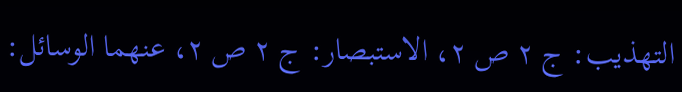التهذيب: ج ٢ ص ٢، الاستبصار: ج ٢ ص ٢، عنهما الوسائل: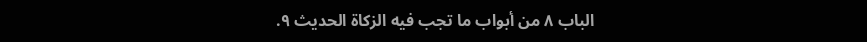الباب ٨ من أبواب ما تجب فيه الزكاة الحديث ٩.